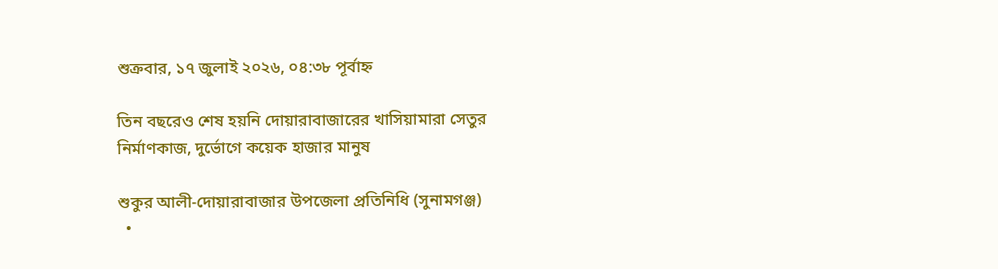শুক্রবার, ১৭ জুলাই ২০২৬, ০৪:৩৮ পূর্বাহ্ন

তিন বছরেও শেষ হয়নি দোয়ারাবাজারের খাসিয়ামারা সেতুর নির্মাণকাজ, দুর্ভোগে কয়েক হাজার মানুষ

শুকুর আলী-দোয়ারাবাজার উপজেলা প্রতিনিধি (সুনামগঞ্জ)
  •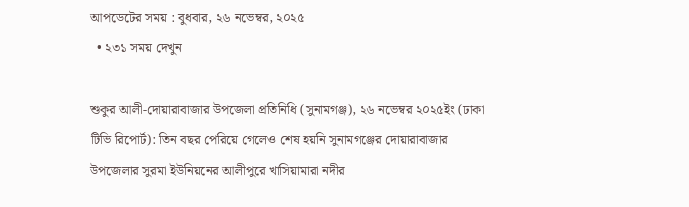আপডেটের সময় : বুধবার, ২৬ নভেম্বর, ২০২৫
  • ২৩১ সময় দেখুন

শুকুর আলী-দোয়ারাবাজার উপজেলা প্রতিনিধি (সুনামগঞ্জ), ২৬ নভেম্বর ২০২৫ইং (ঢাকা টিভি রিপোর্ট): তিন বছর পেরিয়ে গেলেও শেষ হয়নি সুনামগঞ্জের দোয়ারাবাজার উপজেলার সুরমা ইউনিয়নের আলীপুরে খাসিয়ামারা নদীর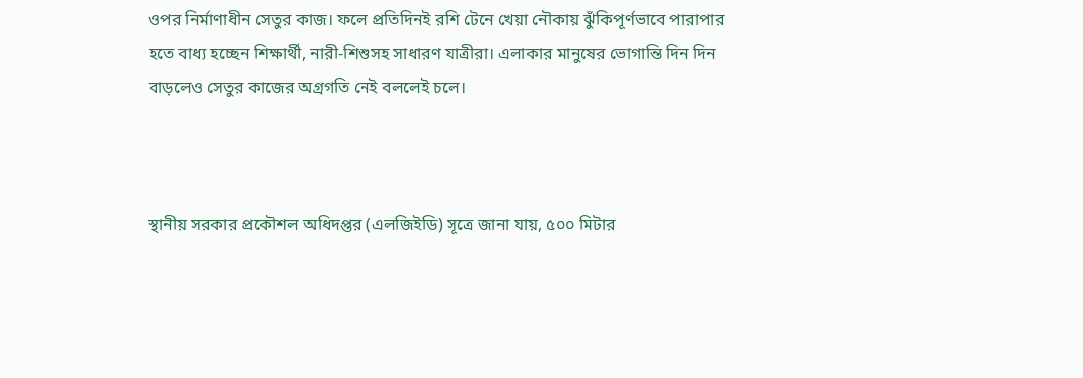ওপর নির্মাণাধীন সেতুর কাজ। ফলে প্রতিদিনই রশি টেনে খেয়া নৌকায় ঝুঁকিপূর্ণভাবে পারাপার হতে বাধ্য হচ্ছেন শিক্ষার্থী, নারী-শিশুসহ সাধারণ যাত্রীরা। এলাকার মানুষের ভোগান্তি দিন দিন বাড়লেও সেতুর কাজের অগ্রগতি নেই বললেই চলে।



স্থানীয় সরকার প্রকৌশল অধিদপ্তর (এলজিইডি) সূত্রে জানা যায়, ৫০০ মিটার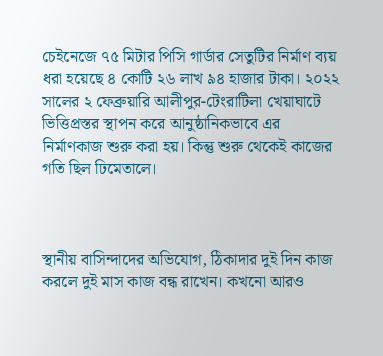চেইনেজে ৭৫ মিটার পিসি গার্ডার সেতুটির নির্মাণ ব্যয় ধরা হয়েছে ৪ কোটি ২৬ লাখ ৯৪ হাজার টাকা। ২০২২ সালের ২ ফেব্রুয়ারি আলীপুর-টেংরাটিলা খেয়াঘাটে ভিত্তিপ্রস্তর স্থাপন করে আনুষ্ঠানিকভাবে এর নির্মাণকাজ শুরু করা হয়। কিন্তু শুরু থেকেই কাজের গতি ছিল ঢিমেতালে।



স্থানীয় বাসিন্দাদের অভিযোগ, ঠিকাদার দুই দিন কাজ করলে দুই মাস কাজ বন্ধ রাখেন। কখনো আরও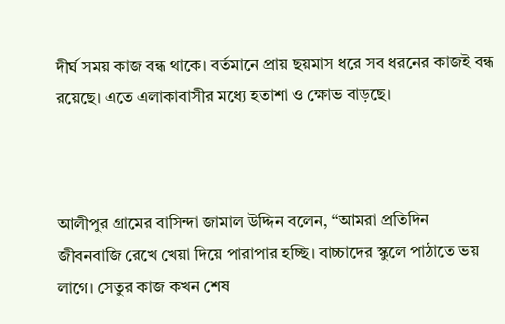দীর্ঘ সময় কাজ বন্ধ থাকে। বর্তমানে প্রায় ছয়মাস ধরে সব ধরনের কাজই বন্ধ রয়েছে। এতে এলাকাবাসীর মধ্যে হতাশা ও ক্ষোভ বাড়ছে।



আলীপুর গ্রামের বাসিন্দা জামাল উদ্দিন বলেন, “আমরা প্রতিদিন জীবনবাজি রেখে খেয়া দিয়ে পারাপার হচ্ছি। বাচ্চাদের স্কুলে পাঠাতে ভয় লাগে। সেতুর কাজ কখন শেষ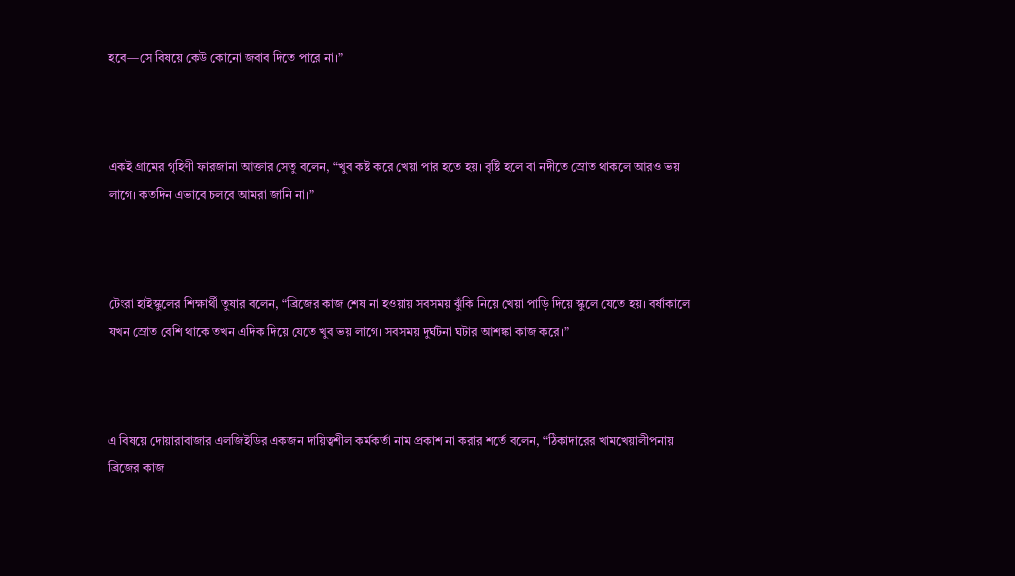হবে—সে বিষয়ে কেউ কোনো জবাব দিতে পারে না।”



একই গ্রামের গৃহিণী ফারজানা আক্তার সেতু বলেন, “খুব কষ্ট করে খেয়া পার হতে হয়। বৃষ্টি হলে বা নদীতে স্রোত থাকলে আরও ভয় লাগে। কতদিন এভাবে চলবে আমরা জানি না।”



টেংরা হাইস্কুলের শিক্ষার্থী তুষার বলেন, “ব্রিজের কাজ শেষ না হওয়ায় সবসময় ঝুঁকি নিয়ে খেয়া পাড়ি দিয়ে স্কুলে যেতে হয়। বর্ষাকালে যখন স্রোত বেশি থাকে তখন এদিক দিয়ে যেতে খুব ভয় লাগে। সবসময় দুর্ঘটনা ঘটার আশঙ্কা কাজ করে।”



এ বিষয়ে দোয়ারাবাজার এলজিইডির একজন দায়িত্বশীল কর্মকর্তা নাম প্রকাশ না করার শর্তে বলেন, “ঠিকাদারের খামখেয়ালীপনায় ব্রিজের কাজ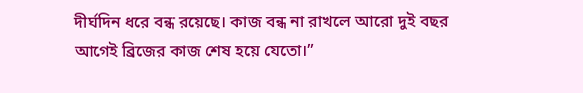দীর্ঘদিন ধরে বন্ধ রয়েছে। কাজ বন্ধ না রাখলে আরো দুই বছর আগেই ব্রিজের কাজ শেষ হয়ে যেতো।”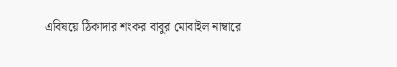এবিষয়ে ঠিকাদার শংকর বাবুর মোবাইল নাম্বারে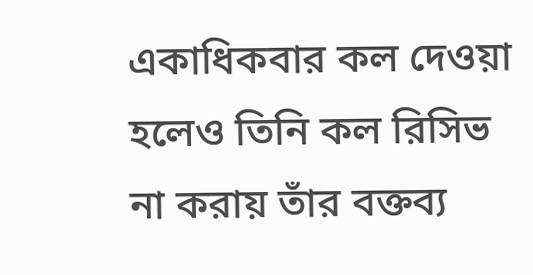একাধিকবার কল দেওয়া হলেও তিনি কল রিসিভ না করায় তাঁর বক্তব্য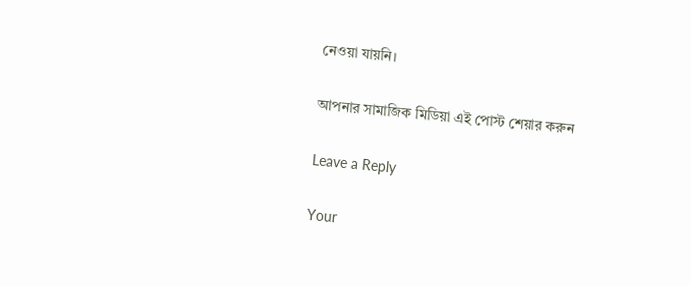নেওয়া যায়নি।

আপনার সামাজিক মিডিয়া এই পোস্ট শেয়ার করুন

Leave a Reply

Your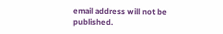email address will not be published.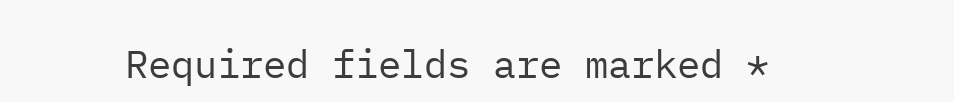Required fields are marked *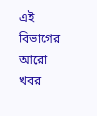এই বিভাগের আরো খবর